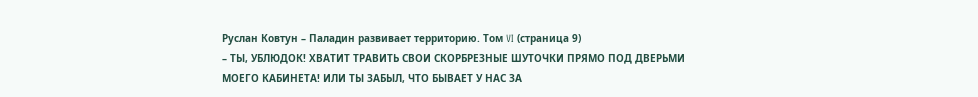Руслан Ковтун – Паладин развивает территорию. Том VI (страница 9)
– ТЫ, УБЛЮДОК! ХВАТИТ ТРАВИТЬ СВОИ СКОРБРЕЗНЫЕ ШУТОЧКИ ПРЯМО ПОД ДВЕРЬМИ МОЕГО КАБИНЕТА! ИЛИ ТЫ ЗАБЫЛ, ЧТО БЫВАЕТ У НАС ЗА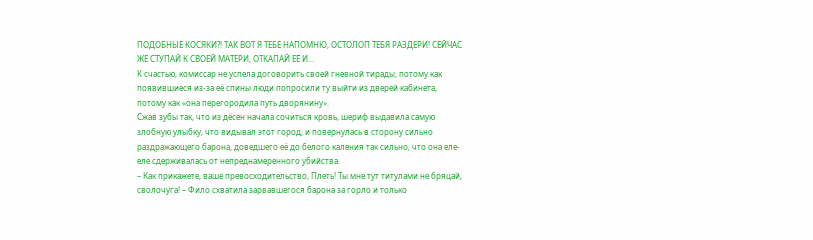ПОДОБНЫЕ КОСЯКИ?! ТАК ВОТ Я ТЕБЕ НАПОМНЮ, ОСТОЛОП ТЕБЯ РАЗДЕРИ! СЕЙЧАС ЖЕ СТУПАЙ К СВОЕЙ МАТЕРИ, ОТКАПАЙ ЕЁ И…
К счастью, комиссар не успела договорить своей гневной тирады, потому как появившиеся из-за её спины люди попросили ту выйти из дверей кабинета, потому как «она перегородила путь дворянину».
Сжав зубы так, что из дёсен начала сочиться кровь, шериф выдавила самую злобную улыбку, что видывал этот город, и повернулась в сторону сильно раздражающего барона, доведшего её до белого каления так сильно, что она еле-еле сдерживалась от непреднамеренного убийства.
– Как прикажете, ваше превосходительство, Плеть! Ты мне тут титулами не бряцай, сволочуга! – Фило схватила зарвавшегося барона за горло и только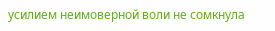усилием неимоверной воли не сомкнула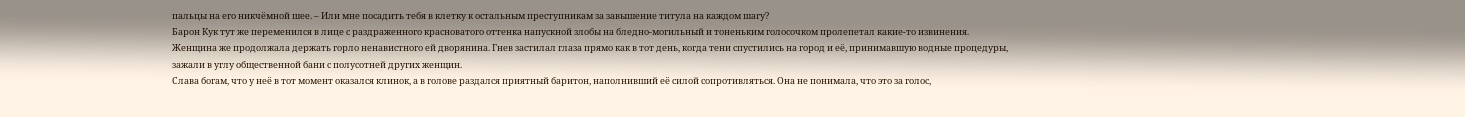пальцы на его никчёмной шее. – Или мне посадить тебя в клетку к остальным преступникам за завышение титула на каждом шагу?
Барон Кук тут же переменился в лице с раздраженного красноватого оттенка напускной злобы на бледно-могильный и тоненьким голосочком пролепетал какие-то извинения.
Женщина же продолжала держать горло ненавистного ей дворянина. Гнев застилал глаза прямо как в тот день, когда тени спустились на город и её, принимавшую водные процедуры, зажали в углу общественной бани с полусотней других женщин.
Слава богам, что у неё в тот момент оказался клинок, а в голове раздался приятный баритон, наполнивший её силой сопротивляться. Она не понимала, что это за голос,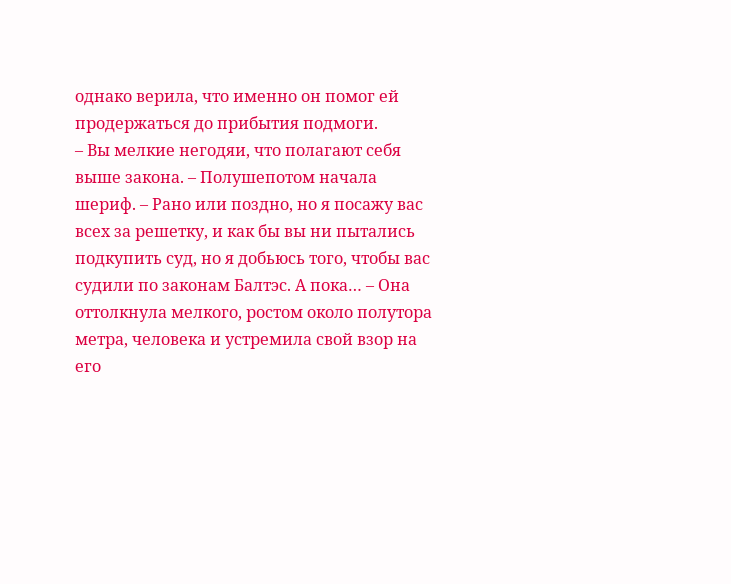однако верила, что именно он помог ей продержаться до прибытия подмоги.
– Вы мелкие негодяи, что полагают себя выше закона. – Полушепотом начала шериф. – Рано или поздно, но я посажу вас всех за решетку, и как бы вы ни пытались подкупить суд, но я добьюсь того, чтобы вас судили по законам Балтэс. А пока… – Она оттолкнула мелкого, ростом около полутора метра, человека и устремила свой взор на его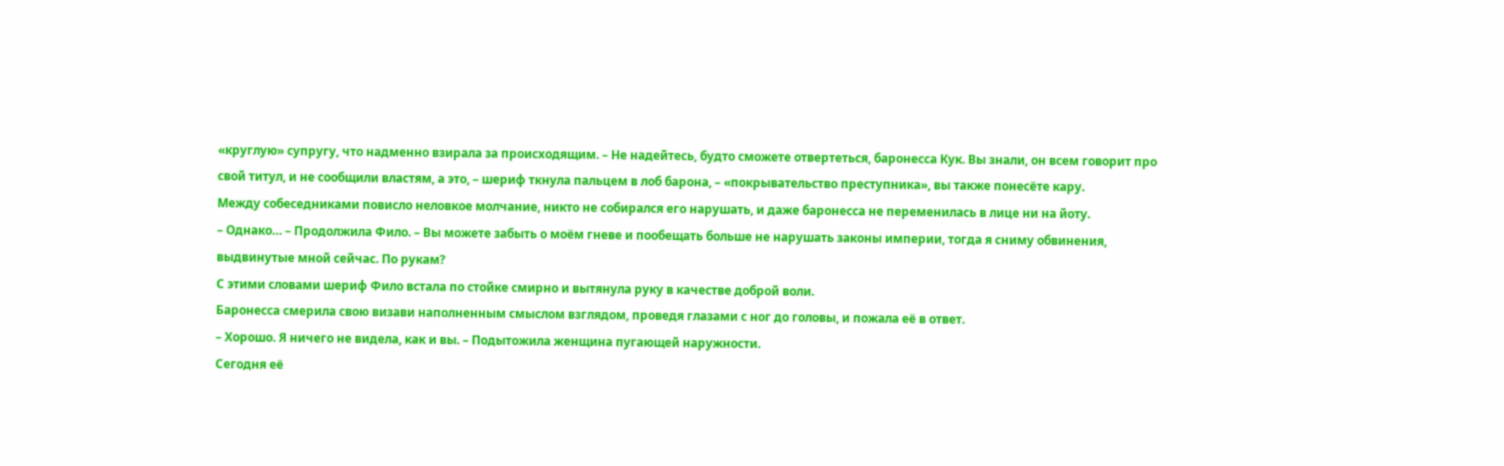«круглую» супругу, что надменно взирала за происходящим. – Не надейтесь, будто сможете отвертеться, баронесса Кук. Вы знали, он всем говорит про свой титул, и не сообщили властям, а это, – шериф ткнула пальцем в лоб барона, – «покрывательство преступника», вы также понесёте кару.
Между собеседниками повисло неловкое молчание, никто не собирался его нарушать, и даже баронесса не переменилась в лице ни на йоту.
– Однако… – Продолжила Фило. – Вы можете забыть о моём гневе и пообещать больше не нарушать законы империи, тогда я сниму обвинения, выдвинутые мной сейчас. По рукам?
С этими словами шериф Фило встала по стойке смирно и вытянула руку в качестве доброй воли.
Баронесса смерила свою визави наполненным смыслом взглядом, проведя глазами с ног до головы, и пожала её в ответ.
– Хорошо. Я ничего не видела, как и вы. – Подытожила женщина пугающей наружности.
Сегодня её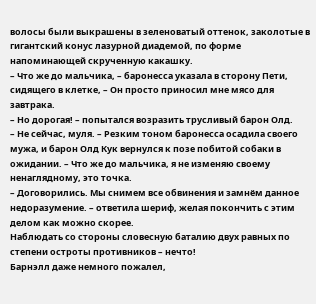волосы были выкрашены в зеленоватый оттенок, заколотые в гигантский конус лазурной диадемой, по форме напоминающей скрученную какашку.
– Что же до мальчика, – баронесса указала в сторону Пети, сидящего в клетке, – Он просто приносил мне мясо для завтрака.
– Но дорогая! – попытался возразить трусливый барон Олд.
– Не сейчас, муля. – Резким тоном баронесса осадила своего мужа, и барон Олд Кук вернулся к позе побитой собаки в ожидании. – Что же до мальчика, я не изменяю своему ненаглядному, это точка.
– Договорились. Мы снимем все обвинения и замнём данное недоразумение. – ответила шериф, желая покончить с этим делом как можно скорее.
Наблюдать со стороны словесную баталию двух равных по степени остроты противников – нечто!
Барнэлл даже немного пожалел,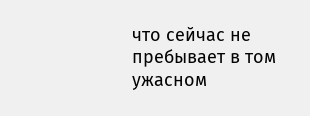что сейчас не пребывает в том ужасном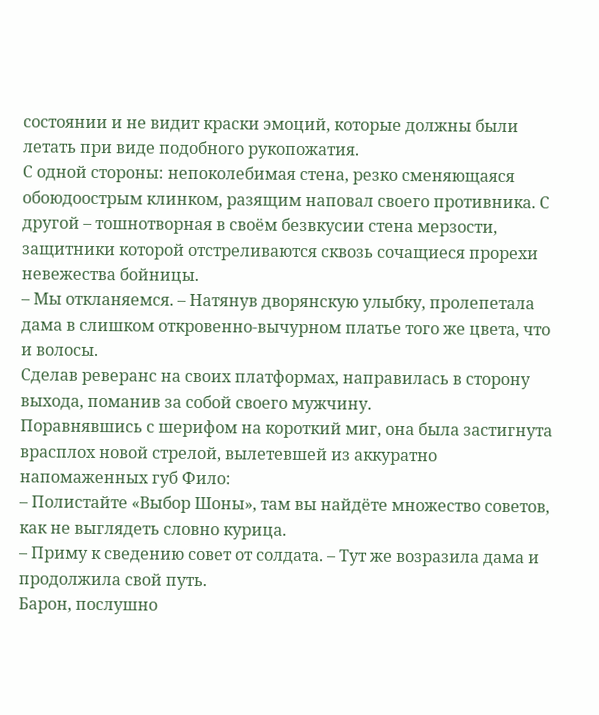состоянии и не видит краски эмоций, которые должны были летать при виде подобного рукопожатия.
С одной стороны: непоколебимая стена, резко сменяющаяся обоюдоострым клинком, разящим наповал своего противника. С другой – тошнотворная в своём безвкусии стена мерзости, защитники которой отстреливаются сквозь сочащиеся прорехи невежества бойницы.
– Мы откланяемся. – Натянув дворянскую улыбку, пролепетала дама в слишком откровенно-вычурном платье того же цвета, что и волосы.
Сделав реверанс на своих платформах, направилась в сторону выхода, поманив за собой своего мужчину.
Поравнявшись с шерифом на короткий миг, она была застигнута врасплох новой стрелой, вылетевшей из аккуратно напомаженных губ Фило:
– Полистайте «Выбор Шоны», там вы найдёте множество советов, как не выглядеть словно курица.
– Приму к сведению совет от солдата. – Тут же возразила дама и продолжила свой путь.
Барон, послушно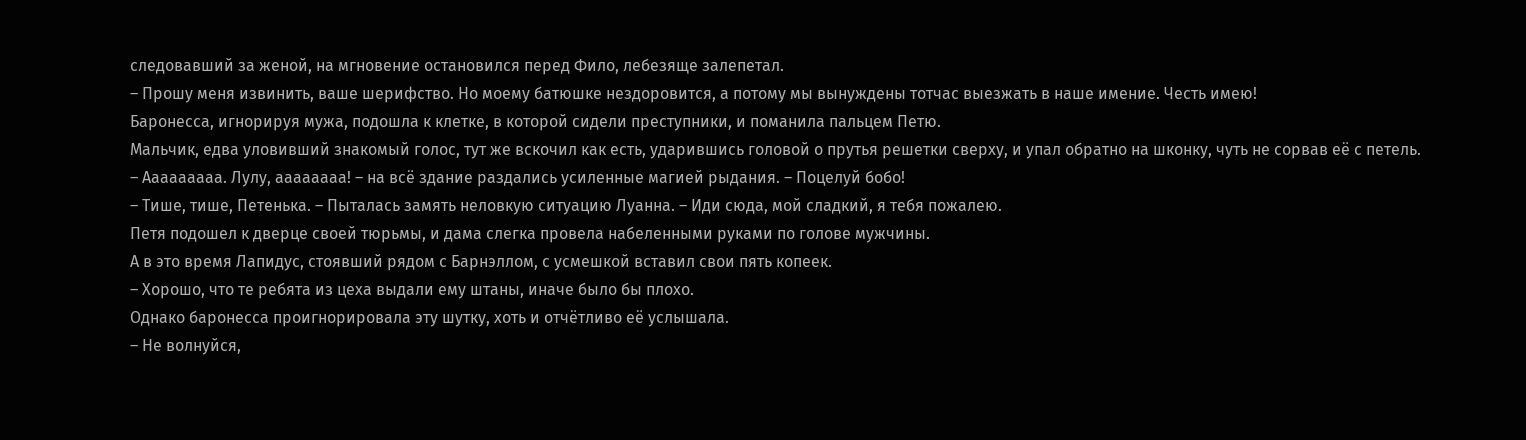следовавший за женой, на мгновение остановился перед Фило, лебезяще залепетал.
– Прошу меня извинить, ваше шерифство. Но моему батюшке нездоровится, а потому мы вынуждены тотчас выезжать в наше имение. Честь имею!
Баронесса, игнорируя мужа, подошла к клетке, в которой сидели преступники, и поманила пальцем Петю.
Мальчик, едва уловивший знакомый голос, тут же вскочил как есть, ударившись головой о прутья решетки сверху, и упал обратно на шконку, чуть не сорвав её с петель.
– Ааааааааа. Лулу, аааааааа! – на всё здание раздались усиленные магией рыдания. – Поцелуй бобо!
– Тише, тише, Петенька. – Пыталась замять неловкую ситуацию Луанна. – Иди сюда, мой сладкий, я тебя пожалею.
Петя подошел к дверце своей тюрьмы, и дама слегка провела набеленными руками по голове мужчины.
А в это время Лапидус, стоявший рядом с Барнэллом, с усмешкой вставил свои пять копеек.
– Хорошо, что те ребята из цеха выдали ему штаны, иначе было бы плохо.
Однако баронесса проигнорировала эту шутку, хоть и отчётливо её услышала.
– Не волнуйся,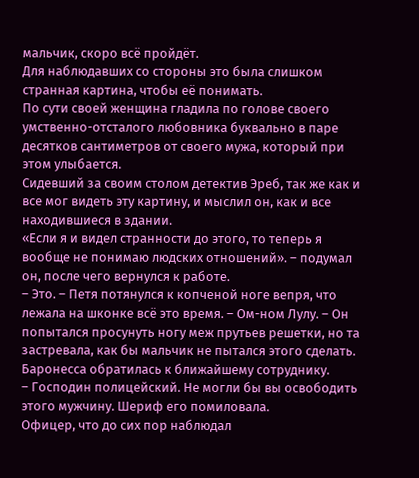мальчик, скоро всё пройдёт.
Для наблюдавших со стороны это была слишком странная картина, чтобы её понимать.
По сути своей женщина гладила по голове своего умственно-отсталого любовника буквально в паре десятков сантиметров от своего мужа, который при этом улыбается.
Сидевший за своим столом детектив Эреб, так же как и все мог видеть эту картину, и мыслил он, как и все находившиеся в здании.
«Если я и видел странности до этого, то теперь я вообще не понимаю людских отношений». – подумал он, после чего вернулся к работе.
– Это. – Петя потянулся к копченой ноге вепря, что лежала на шконке всё это время. – Ом-ном Лулу. – Он попытался просунуть ногу меж прутьев решетки, но та застревала, как бы мальчик не пытался этого сделать.
Баронесса обратилась к ближайшему сотруднику.
– Господин полицейский. Не могли бы вы освободить этого мужчину. Шериф его помиловала.
Офицер, что до сих пор наблюдал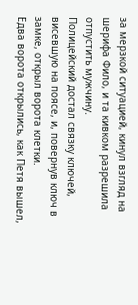за мерзкой ситуацией, кинул взгляд на шерифа Фило, и та кивком разрешила отпустить мужчину.
Полицейский достал связку ключей, висевшую на поясе, и, повернув ключ в замке, открыл ворота клетки.
Едва ворота открылись, как Петя вышел,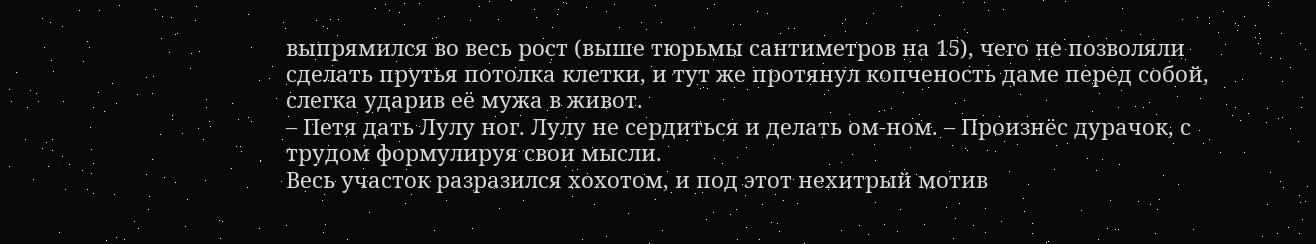выпрямился во весь рост (выше тюрьмы сантиметров на 15), чего не позволяли сделать прутья потолка клетки, и тут же протянул копченость даме перед собой, слегка ударив её мужа в живот.
– Петя дать Лулу ног. Лулу не сердиться и делать ом-ном. – Произнёс дурачок, с трудом формулируя свои мысли.
Весь участок разразился хохотом, и под этот нехитрый мотив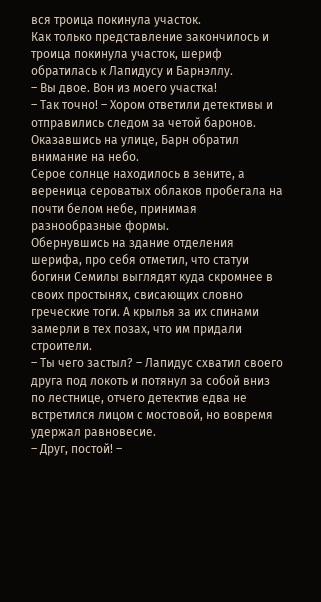вся троица покинула участок.
Как только представление закончилось и троица покинула участок, шериф обратилась к Лапидусу и Барнэллу.
– Вы двое. Вон из моего участка!
– Так точно! – Хором ответили детективы и отправились следом за четой баронов.
Оказавшись на улице, Барн обратил внимание на небо.
Серое солнце находилось в зените, а вереница сероватых облаков пробегала на почти белом небе, принимая разнообразные формы.
Обернувшись на здание отделения шерифа, про себя отметил, что статуи богини Семилы выглядят куда скромнее в своих простынях, свисающих словно греческие тоги. А крылья за их спинами замерли в тех позах, что им придали строители.
– Ты чего застыл? – Лапидус схватил своего друга под локоть и потянул за собой вниз по лестнице, отчего детектив едва не встретился лицом с мостовой, но вовремя удержал равновесие.
– Друг, постой! –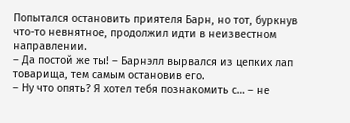Попытался остановить приятеля Барн, но тот, буркнув что-то невнятное, продолжил идти в неизвестном направлении.
– Да постой же ты! – Барнэлл вырвался из цепких лап товарища, тем самым остановив его.
– Ну что опять? Я хотел тебя познакомить с… – не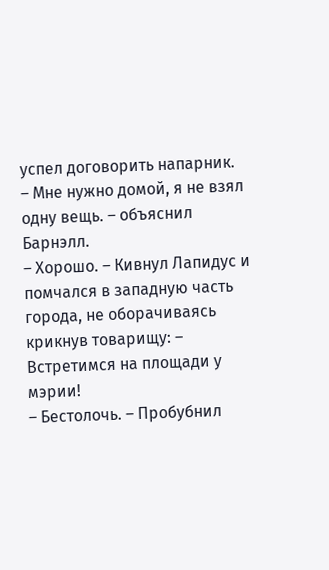успел договорить напарник.
– Мне нужно домой, я не взял одну вещь. – объяснил Барнэлл.
– Хорошо. – Кивнул Лапидус и помчался в западную часть города, не оборачиваясь крикнув товарищу: – Встретимся на площади у мэрии!
– Бестолочь. – Пробубнил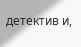детектив и,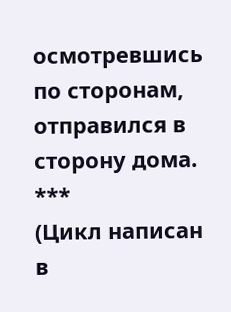осмотревшись по сторонам, отправился в сторону дома.
***
(Цикл написан в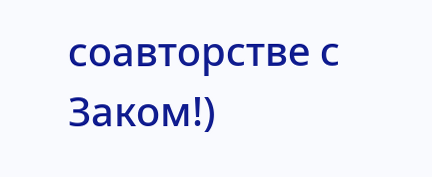соавторстве с Заком!)